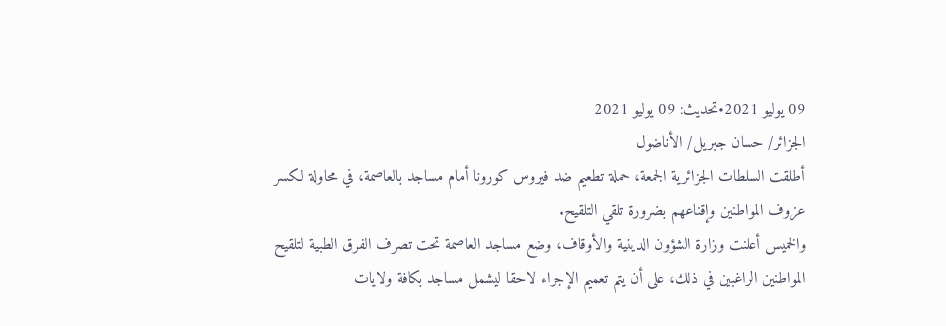09 يوليو 2021•تحديث: 09 يوليو 2021
الجزائر/ حسان جبريل/ الأناضول
أطلقت السلطات الجزائرية الجمعة، حملة تطعيم ضد فيروس كورونا أمام مساجد بالعاصمة، في محاولة لكسر عزوف المواطنين وإقناعهم بضرورة تلقي التلقيح.
والخميس أعلنت وزارة الشؤون الدينية والأوقاف، وضع مساجد العاصمة تحت تصرف الفرق الطبية لتلقيح المواطنين الراغبين في ذلك، على أن يتم تعميم الإجراء لاحقا ليشمل مساجد بكافة ولايات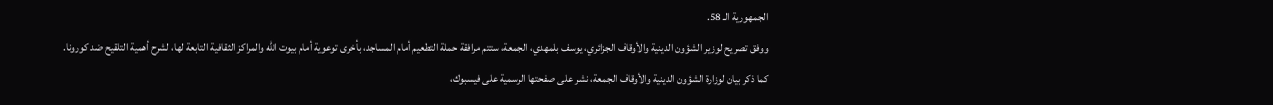الجمهورية الـ 58.
ووفق تصريح لوزير الشؤون الدينية والأوقاف الجزائري، يوسف بلمهدي، الجمعة، ستتم مرافقة حملة التطعيم أمام المساجد، بأخرى توعوية أمام بيوت الله والمراكز الثقافية التابعة لها، لشرح أهمية التلقيح ضد كورونا.
كما ذكر بيان لوزارة الشؤون الدينية والأوقاف الجمعة، نشر على صفحتها الرسمية على فيسبوك،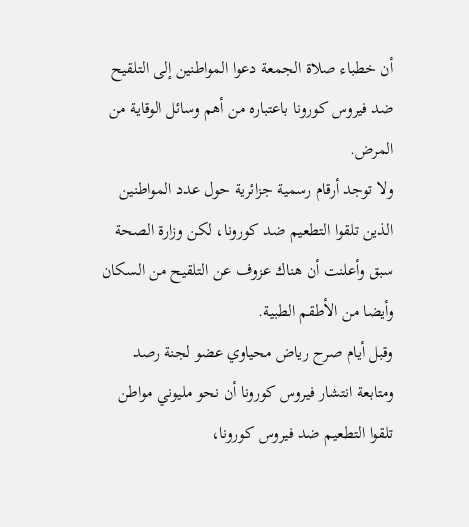أن خطباء صلاة الجمعة دعوا المواطنين إلى التلقيح ضد فيروس كورونا باعتباره من أهم وسائل الوقاية من المرض.
ولا توجد أرقام رسمية جزائرية حول عدد المواطنين الذين تلقوا التطعيم ضد كورونا، لكن وزارة الصحة سبق وأعلنت أن هناك عزوف عن التلقيح من السكان وأيضا من الأطقم الطبية.
وقبل أيام صرح رياض محياوي عضو لجنة رصد ومتابعة انتشار فيروس كورونا أن نحو مليوني مواطن تلقوا التطعيم ضد فيروس كورونا،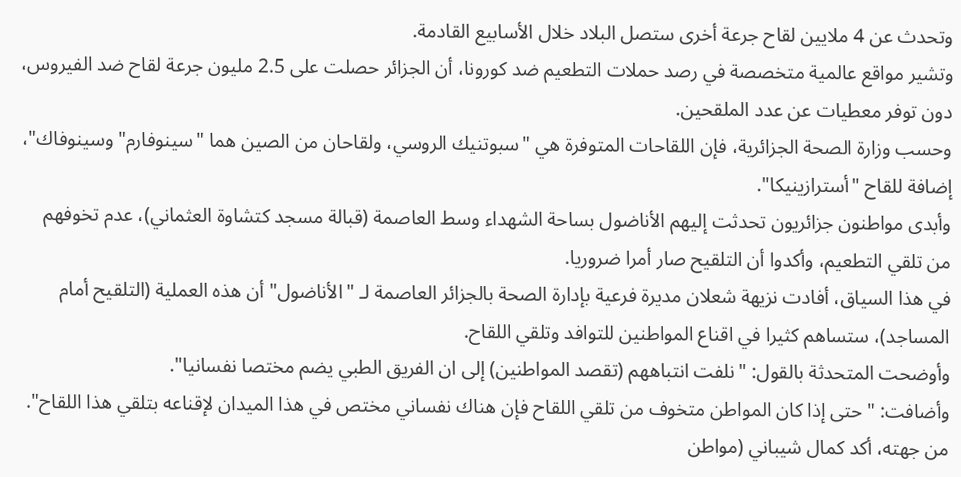وتحدث عن 4 ملايين لقاح جرعة أخرى ستصل البلاد خلال الأسابيع القادمة.
وتشير مواقع عالمية متخصصة في رصد حملات التطعيم ضد كورونا، أن الجزائر حصلت على 2.5 مليون جرعة لقاح ضد الفيروس، دون توفر معطيات عن عدد الملقحين.
وحسب وزارة الصحة الجزائرية، فإن اللقاحات المتوفرة هي "سبوتنيك الروسي، ولقاحان من الصين هما "سينوفارم" وسينوفاك"، إضافة للقاح "أسترازينيكا".
وأبدى مواطنون جزائريون تحدثت إليهم الأناضول بساحة الشهداء وسط العاصمة (قبالة مسجد كتشاوة العثماني)، عدم تخوفهم من تلقي التطعيم، وأكدوا أن التلقيح صار أمرا ضروريا.
في هذا السياق، أفادت نزيهة شعلان مديرة فرعية بإدارة الصحة بالجزائر العاصمة لـ "الأناضول" أن هذه العملية (التلقيح أمام المساجد)، ستساهم كثيرا في اقناع المواطنين للتوافد وتلقي اللقاح.
وأوضحت المتحدثة بالقول: "نلفت انتباههم (تقصد المواطنين) إلى ان الفريق الطبي يضم مختصا نفسانيا".
وأضافت: "حتى إذا كان المواطن متخوف من تلقي اللقاح فإن هناك نفساني مختص في هذا الميدان لإقناعه بتلقي هذا اللقاح".
من جهته، أكد كمال شيباني (مواطن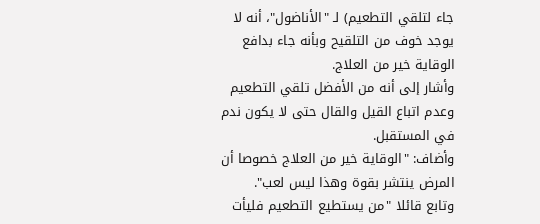جاء لتلقي التطعيم) لـ "الأناضول"، أنه لا يوجد خوف من التلقيح وبأنه جاء بدافع الوقاية خير من العلاج.
وأشار إلى أنه من الأفضل تلقي التطعيم وعدم اتباع القيل والقال حتى لا يكون ندم في المستقبل.
وأضاف: "الوقاية خير من العلاج خصوصا أن المرض ينتشر بقوة وهذا ليس لعب".
وتابع قائلا "من يستطيع التطعيم فليأت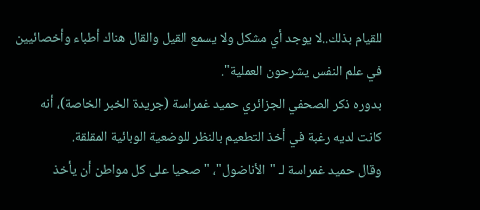للقيام بذلك..لا يوجد أي مشكل ولا يسمع القيل والقال هناك أطباء وأخصائيين في علم النفس يشرحون العملية".
بدوره ذكر الصحفي الجزائري حميد غمراسة (جريدة الخبر الخاصة)، أنه كانت لديه رغبة في أخذ التطعيم بالنظر للوضعية الوبائية المقلقة.
وقال حميد غمراسة لـ "الأناضول"، "صحيا على كل مواطن أن يأخذ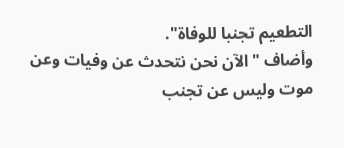التطعيم تجنبا للوفاة".
وأضاف "الآن نحن نتحدث عن وفيات وعن موت وليس عن تجنب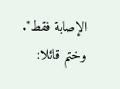الإصابة فقط".
وختم قائلا: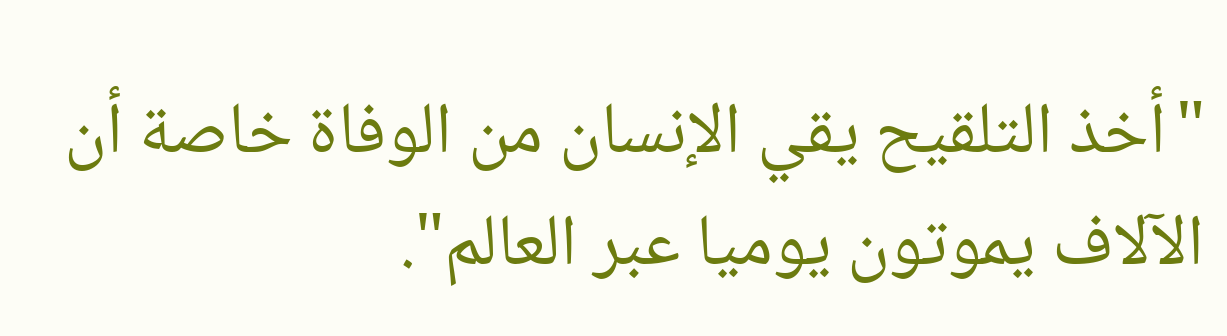"أخذ التلقيح يقي الإنسان من الوفاة خاصة أن الآلاف يموتون يوميا عبر العالم".